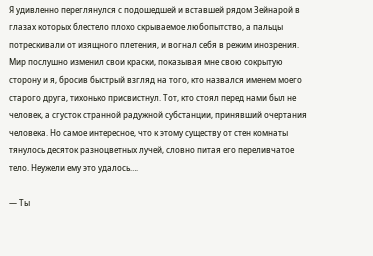Я удивленно переглянулся с подошедшей и вставшей рядом Зейнарой в глазах которых блестело плохо скрываемое любопытство, а пальцы потрескивали от изящного плетения, и вогнал себя в режим инозрения. Мир послушно изменил свои краски, показывая мне свою сокрытую сторону и я, бросив быстрый взгляд на того, кто назвался именем моего старого друга, тихонько присвистнул. Тот, кто стоял перед нами был не человек, а сгусток странной радужной субстанции, принявший очертания человека. Но самое интересное, что к этому существу от стен комнаты тянулось десяток разноцветных лучей, словно питая его переливчатое тело. Неужели ему это удалось….

— Ты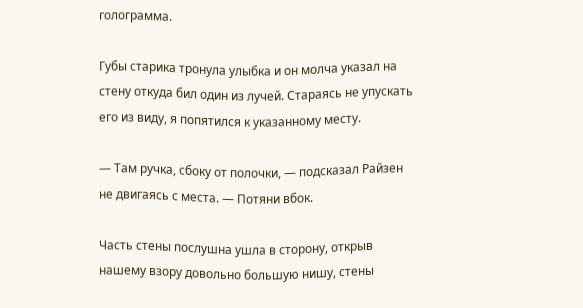голограмма.

Губы старика тронула улыбка и он молча указал на стену откуда бил один из лучей. Стараясь не упускать его из виду, я попятился к указанному месту.

— Там ручка, сбоку от полочки, — подсказал Райзен не двигаясь с места. — Потяни вбок.

Часть стены послушна ушла в сторону, открыв нашему взору довольно большую нишу, стены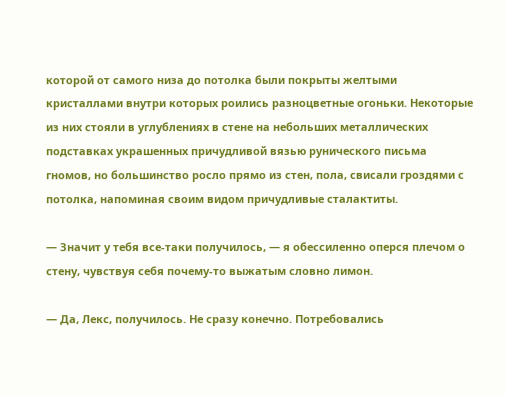которой от самого низа до потолка были покрыты желтыми кристаллами внутри которых роились разноцветные огоньки. Некоторые из них стояли в углублениях в стене на небольших металлических подставках украшенных причудливой вязью рунического письма гномов, но большинство росло прямо из стен, пола, свисали гроздями с потолка, напоминая своим видом причудливые сталактиты.

— Значит у тебя все-таки получилось, — я обессиленно оперся плечом о стену, чувствуя себя почему-то выжатым словно лимон.

— Да, Лекс, получилось. Не сразу конечно. Потребовались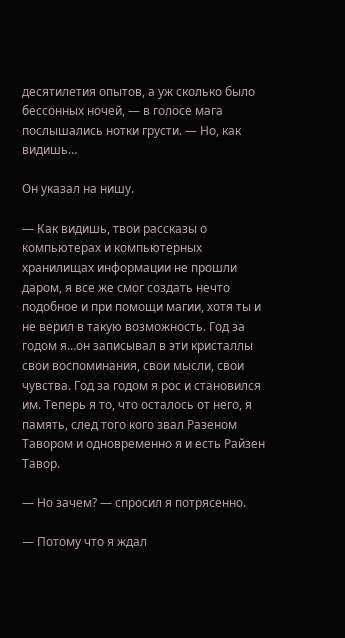десятилетия опытов, а уж сколько было бессонных ночей, — в голосе мага послышались нотки грусти. — Но, как видишь…

Он указал на нишу.

— Как видишь, твои рассказы о компьютерах и компьютерных хранилищах информации не прошли даром, я все же смог создать нечто подобное и при помощи магии, хотя ты и не верил в такую возможность. Год за годом я…он записывал в эти кристаллы свои воспоминания, свои мысли, свои чувства. Год за годом я рос и становился им. Теперь я то, что осталось от него, я память, след того кого звал Разеном Тавором и одновременно я и есть Райзен Тавор.

— Но зачем? — спросил я потрясенно.

— Потому что я ждал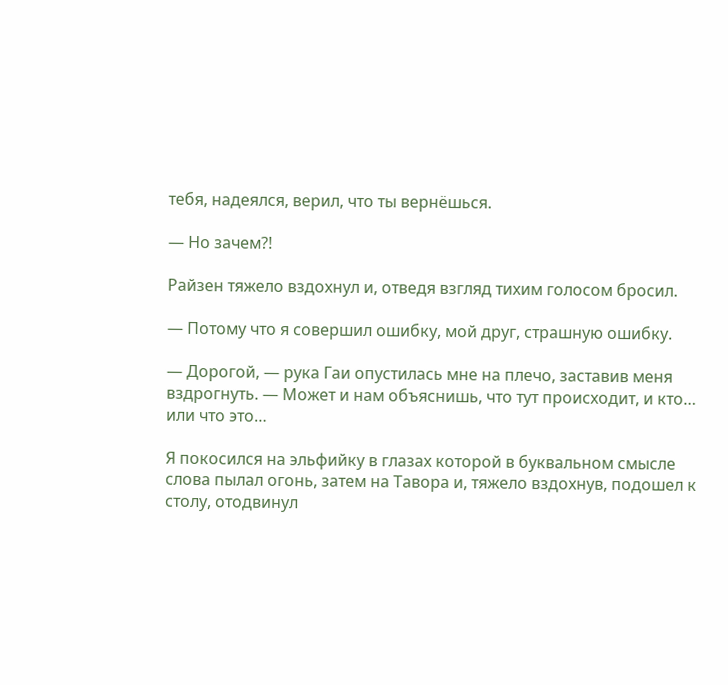тебя, надеялся, верил, что ты вернёшься.

— Но зачем?!

Райзен тяжело вздохнул и, отведя взгляд тихим голосом бросил.

— Потому что я совершил ошибку, мой друг, страшную ошибку.

— Дорогой, — рука Гаи опустилась мне на плечо, заставив меня вздрогнуть. — Может и нам объяснишь, что тут происходит, и кто… или что это…

Я покосился на эльфийку в глазах которой в буквальном смысле слова пылал огонь, затем на Тавора и, тяжело вздохнув, подошел к столу, отодвинул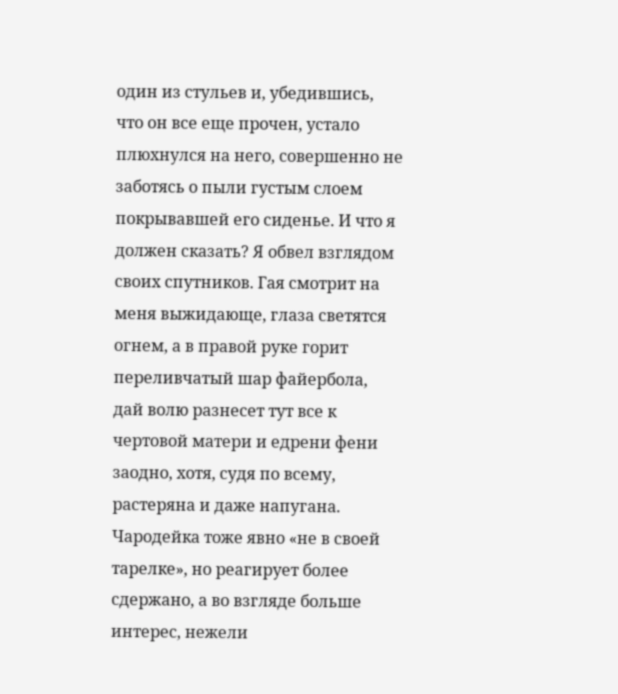один из стульев и, убедившись, что он все еще прочен, устало плюхнулся на него, совершенно не заботясь о пыли густым слоем покрывавшей его сиденье. И что я должен сказать? Я обвел взглядом своих спутников. Гая смотрит на меня выжидающе, глаза светятся огнем, а в правой руке горит переливчатый шар файербола, дай волю разнесет тут все к чертовой матери и едрени фени заодно, хотя, судя по всему, растеряна и даже напугана. Чародейка тоже явно «не в своей тарелке», но реагирует более сдержано, а во взгляде больше интерес, нежели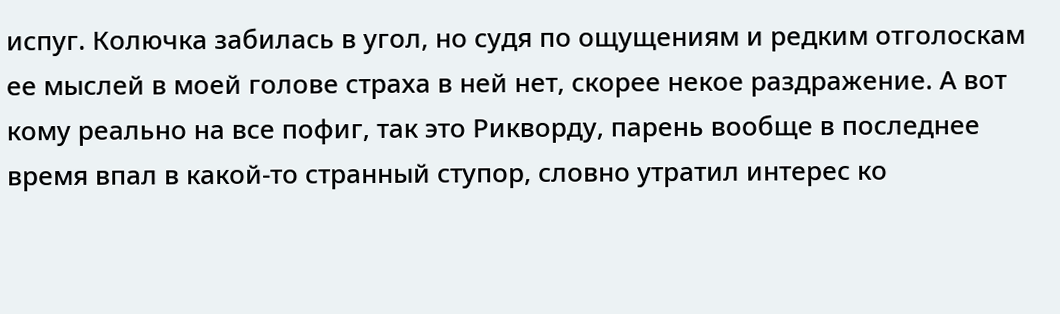испуг. Колючка забилась в угол, но судя по ощущениям и редким отголоскам ее мыслей в моей голове страха в ней нет, скорее некое раздражение. А вот кому реально на все пофиг, так это Рикворду, парень вообще в последнее время впал в какой-то странный ступор, словно утратил интерес ко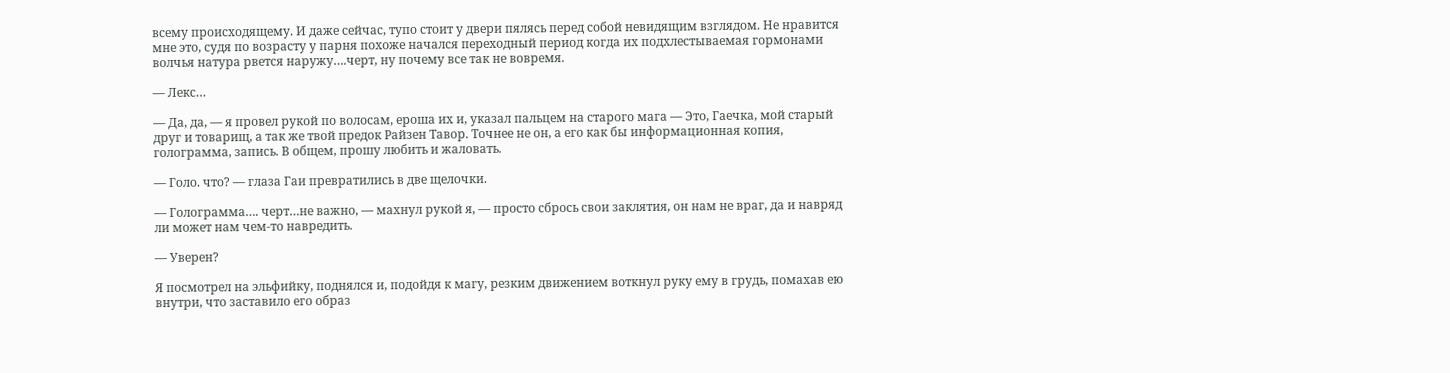всему происходящему. И даже сейчас, тупо стоит у двери пялясь перед собой невидящим взглядом. Не нравится мне это, судя по возрасту у парня похоже начался переходный период когда их подхлестываемая гормонами волчья натура рвется наружу….черт, ну почему все так не вовремя.

— Лекс…

— Да, да, — я провел рукой по волосам, ероша их и, указал пальцем на старого мага — Это, Гаечка, мой старый друг и товарищ, а так же твой предок Райзен Тавор. Точнее не он, а его как бы информационная копия, голограмма, запись. В общем, прошу любить и жаловать.

— Голо. что? — глаза Гаи превратились в две щелочки.

— Голограмма…. черт…не важно, — махнул рукой я, — просто сбрось свои заклятия, он нам не враг, да и навряд ли может нам чем-то навредить.

— Уверен?

Я посмотрел на эльфийку, поднялся и, подойдя к магу, резким движением воткнул руку ему в грудь, помахав ею внутри, что заставило его образ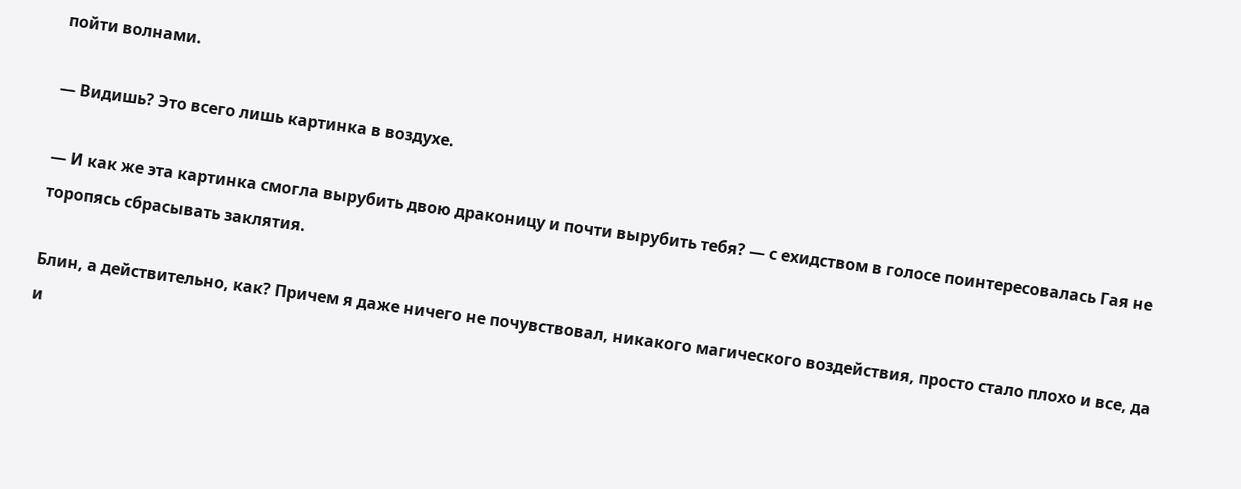пойти волнами.

— Видишь? Это всего лишь картинка в воздухе.

— И как же эта картинка смогла вырубить двою драконицу и почти вырубить тебя? — с ехидством в голосе поинтересовалась Гая не торопясь сбрасывать заклятия.

Блин, а действительно, как? Причем я даже ничего не почувствовал, никакого магического воздействия, просто стало плохо и все, да и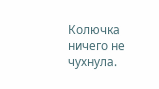Колючка ничего не чухнула.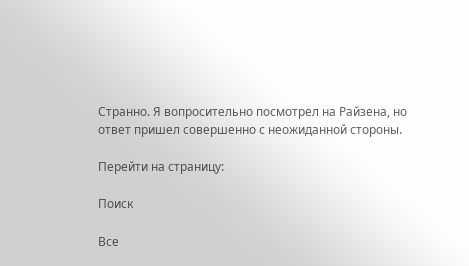Странно. Я вопросительно посмотрел на Райзена, но ответ пришел совершенно с неожиданной стороны.

Перейти на страницу:

Поиск

Все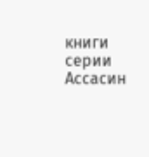книги серии Ассасин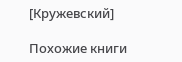[Кружевский]

Похожие книги